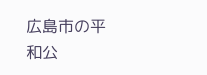広島市の平和公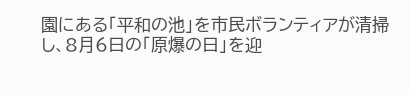園にある「平和の池」を市民ボランティアが清掃し、8月6日の「原爆の日」を迎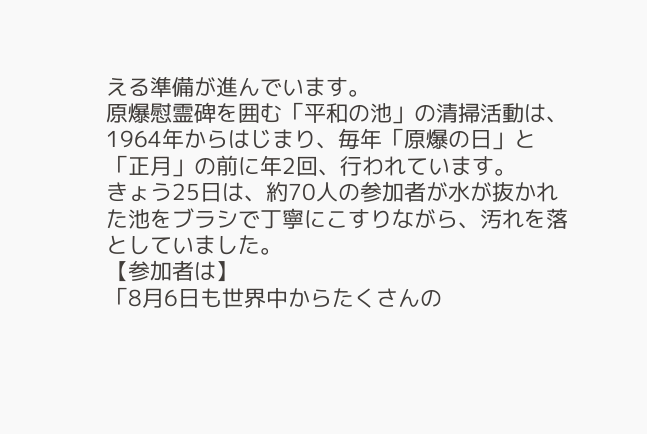える準備が進んでいます。
原爆慰霊碑を囲む「平和の池」の清掃活動は、1964年からはじまり、毎年「原爆の日」と「正月」の前に年2回、行われています。
きょう25日は、約70人の参加者が水が抜かれた池をブラシで丁寧にこすりながら、汚れを落としていました。
【参加者は】
「8月6日も世界中からたくさんの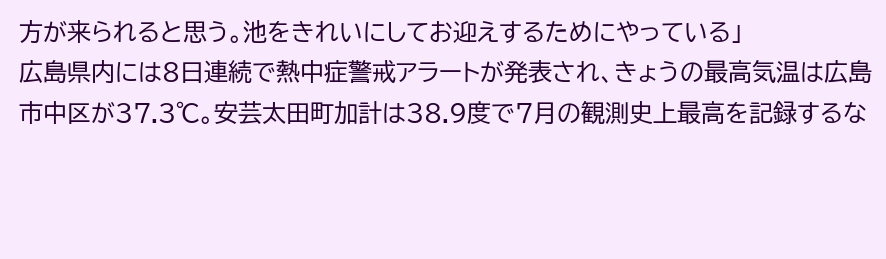方が来られると思う。池をきれいにしてお迎えするためにやっている」
広島県内には8日連続で熱中症警戒アラートが発表され、きょうの最高気温は広島市中区が37.3℃。安芸太田町加計は38.9度で7月の観測史上最高を記録するな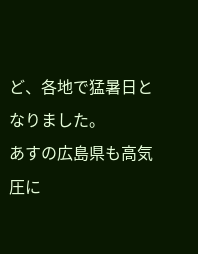ど、各地で猛暑日となりました。
あすの広島県も高気圧に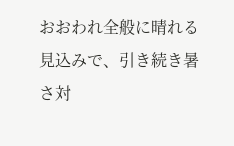おおわれ全般に晴れる見込みで、引き続き暑さ対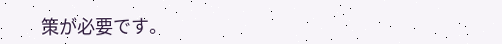策が必要です。